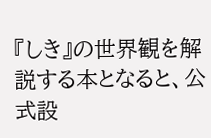『しき』の世界観を解説する本となると、公式設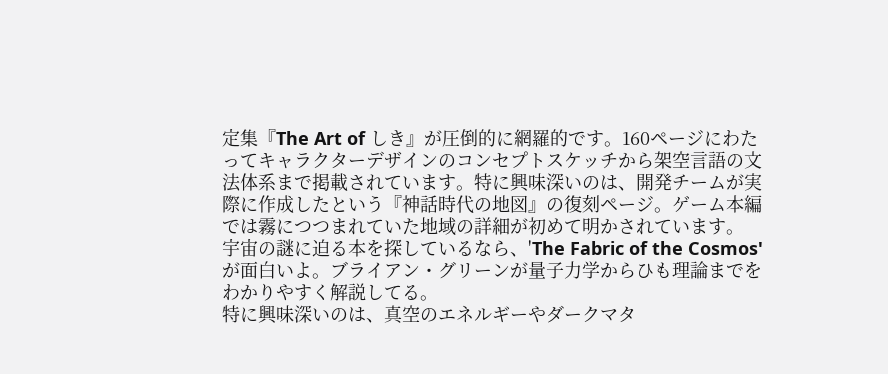定集『The Art of しき』が圧倒的に網羅的です。160ページにわたってキャラクターデザインのコンセプトスケッチから架空言語の文法体系まで掲載されています。特に興味深いのは、開発チームが実際に作成したという『神話時代の地図』の復刻ページ。ゲーム本編では霧につつまれていた地域の詳細が初めて明かされています。
宇宙の謎に迫る本を探しているなら、'The Fabric of the Cosmos'が面白いよ。ブライアン・グリーンが量子力学からひも理論までをわかりやすく解説してる。
特に興味深いのは、真空のエネルギーやダークマタ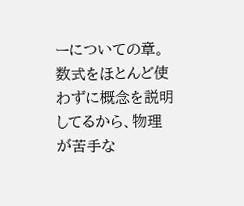ーについての章。数式をほとんど使わずに概念を説明してるから、物理が苦手な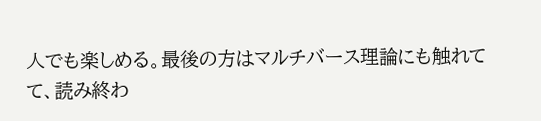人でも楽しめる。最後の方はマルチバース理論にも触れてて、読み終わ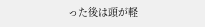った後は頭が軽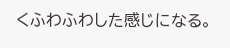くふわふわした感じになる。